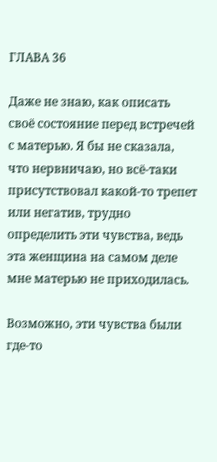ГЛАВА 36

Даже не знаю, как описать своё состояние перед встречей с матерью. Я бы не сказала, что нервничаю, но всё-таки присутствовал какой-то трепет или негатив, трудно определить эти чувства, ведь эта женщина на самом деле мне матерью не приходилась.

Возможно, эти чувства были где-то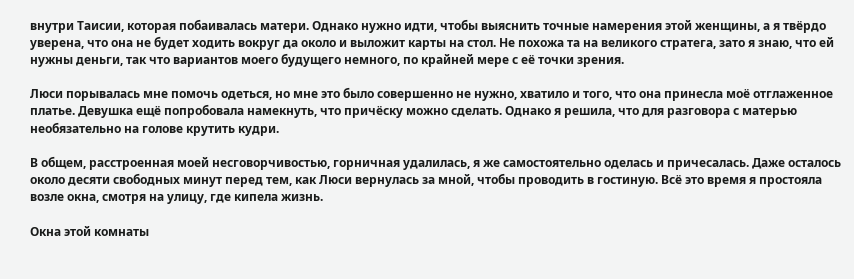внутри Таисии, которая побаивалась матери. Однако нужно идти, чтобы выяснить точные намерения этой женщины, а я твёрдо уверена, что она не будет ходить вокруг да около и выложит карты на стол. Не похожа та на великого стратега, зато я знаю, что ей нужны деньги, так что вариантов моего будущего немного, по крайней мере с её точки зрения.

Люси порывалась мне помочь одеться, но мне это было совершенно не нужно, хватило и того, что она принесла моё отглаженное платье. Девушка ещё попробовала намекнуть, что причёску можно сделать. Однако я решила, что для разговора с матерью необязательно на голове крутить кудри.

В общем, расстроенная моей несговорчивостью, горничная удалилась, я же самостоятельно оделась и причесалась. Даже осталось около десяти свободных минут перед тем, как Люси вернулась за мной, чтобы проводить в гостиную. Всё это время я простояла возле окна, смотря на улицу, где кипела жизнь.

Окна этой комнаты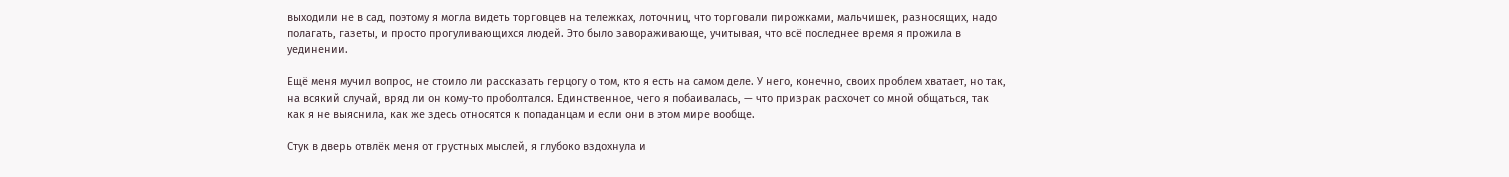выходили не в сад, поэтому я могла видеть торговцев на тележках, лоточниц, что торговали пирожками, мальчишек, разносящих, надо полагать, газеты, и просто прогуливающихся людей. Это было завораживающе, учитывая, что всё последнее время я прожила в уединении.

Ещё меня мучил вопрос, не стоило ли рассказать герцогу о том, кто я есть на самом деле. У него, конечно, своих проблем хватает, но так, на всякий случай, вряд ли он кому-то проболтался. Единственное, чего я побаивалась, — что призрак расхочет со мной общаться, так как я не выяснила, как же здесь относятся к попаданцам и если они в этом мире вообще.

Стук в дверь отвлёк меня от грустных мыслей, я глубоко вздохнула и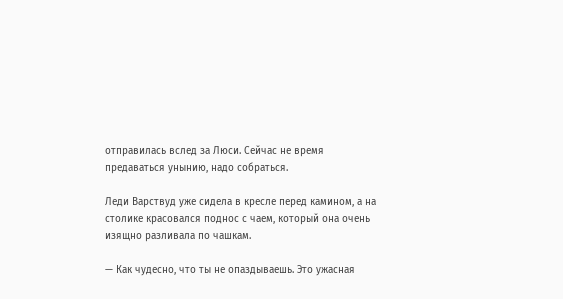отправилась вслед за Люси. Сейчас не время предаваться унынию, надо собраться.

Леди Варствуд уже сидела в кресле перед камином, а на столике красовался поднос с чаем, который она очень изящно разливала по чашкам.

— Как чудесно, что ты не опаздываешь. Это ужасная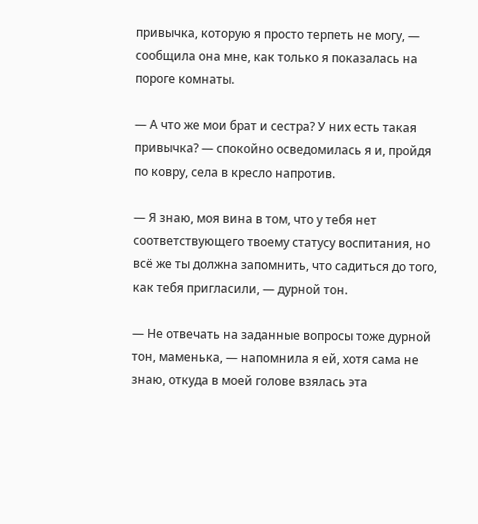привычка, которую я просто терпеть не могу, — сообщила она мне, как только я показалась на пороге комнаты.

— А что же мои брат и сестра? У них есть такая привычка? — спокойно осведомилась я и, пройдя по ковру, села в кресло напротив.

— Я знаю, моя вина в том, что у тебя нет соответствующего твоему статусу воспитания, но всё же ты должна запомнить, что садиться до того, как тебя пригласили, — дурной тон.

— Не отвечать на заданные вопросы тоже дурной тон, маменька, — напомнила я ей, хотя сама не знаю, откуда в моей голове взялась эта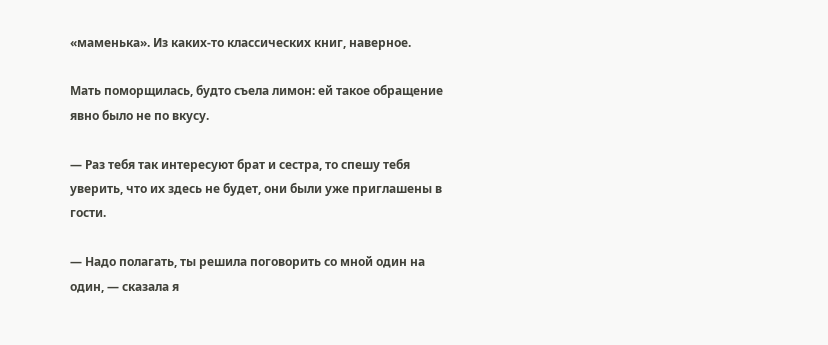«маменька». Из каких-то классических книг, наверное.

Мать поморщилась, будто съела лимон: ей такое обращение явно было не по вкусу.

— Раз тебя так интересуют брат и сестра, то спешу тебя уверить, что их здесь не будет, они были уже приглашены в гости.

— Надо полагать, ты решила поговорить со мной один на один, — сказала я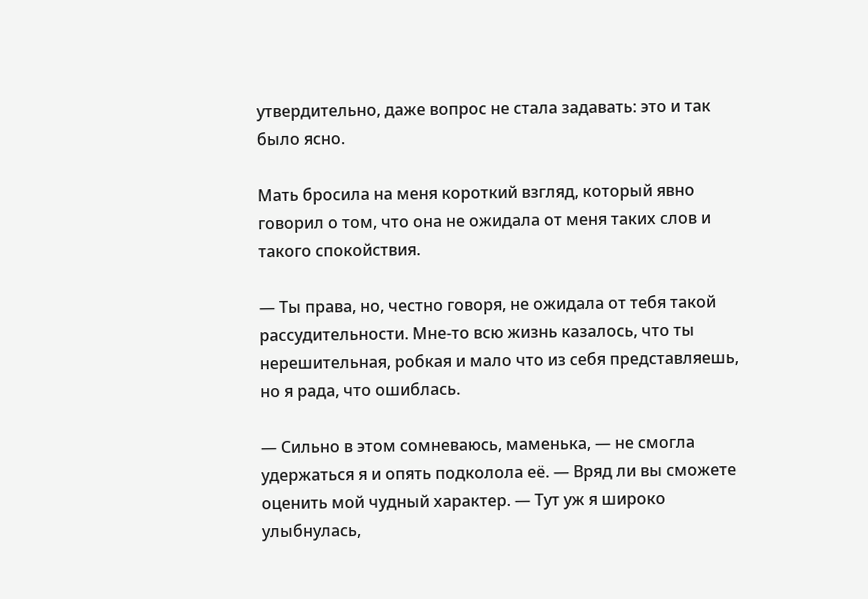утвердительно, даже вопрос не стала задавать: это и так было ясно.

Мать бросила на меня короткий взгляд, который явно говорил о том, что она не ожидала от меня таких слов и такого спокойствия.

— Ты права, но, честно говоря, не ожидала от тебя такой рассудительности. Мне-то всю жизнь казалось, что ты нерешительная, робкая и мало что из себя представляешь, но я рада, что ошиблась.

— Сильно в этом сомневаюсь, маменька, — не смогла удержаться я и опять подколола её. — Вряд ли вы сможете оценить мой чудный характер. — Тут уж я широко улыбнулась,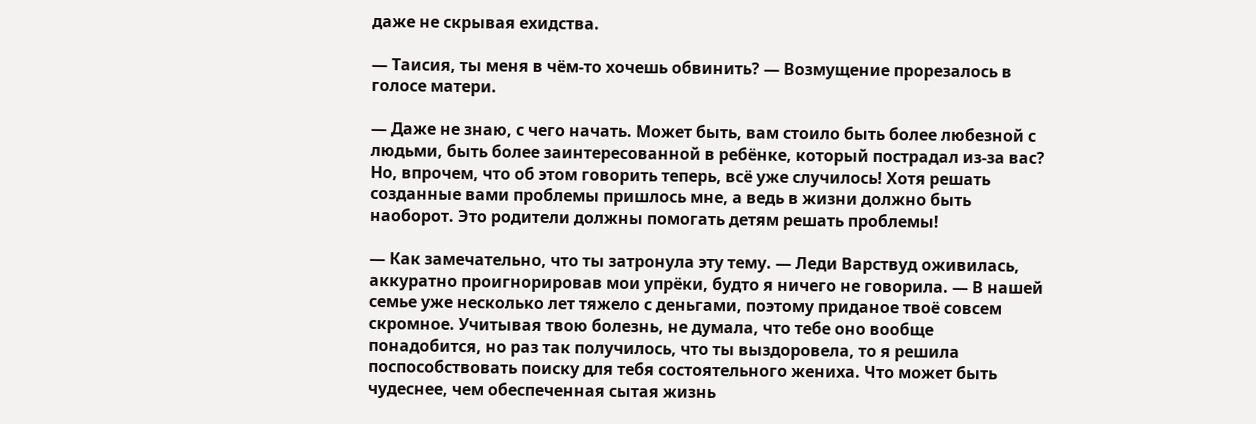даже не скрывая ехидства.

— Таисия, ты меня в чём-то хочешь обвинить? — Возмущение прорезалось в голосе матери.

— Даже не знаю, с чего начать. Может быть, вам стоило быть более любезной с людьми, быть более заинтересованной в ребёнке, который пострадал из-за вас? Но, впрочем, что об этом говорить теперь, всё уже случилось! Хотя решать созданные вами проблемы пришлось мне, а ведь в жизни должно быть наоборот. Это родители должны помогать детям решать проблемы!

— Как замечательно, что ты затронула эту тему. — Леди Варствуд оживилась, аккуратно проигнорировав мои упрёки, будто я ничего не говорила. — В нашей семье уже несколько лет тяжело с деньгами, поэтому приданое твоё совсем скромное. Учитывая твою болезнь, не думала, что тебе оно вообще понадобится, но раз так получилось, что ты выздоровела, то я решила поспособствовать поиску для тебя состоятельного жениха. Что может быть чудеснее, чем обеспеченная сытая жизнь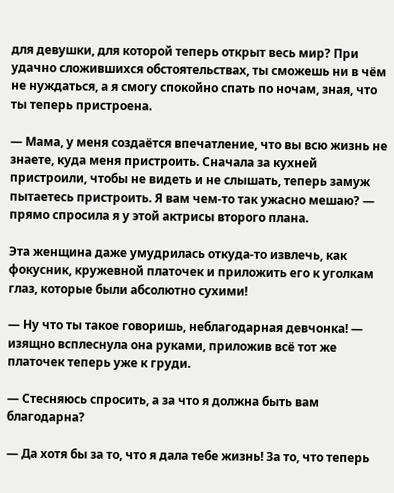для девушки, для которой теперь открыт весь мир? При удачно сложившихся обстоятельствах, ты сможешь ни в чём не нуждаться, а я смогу спокойно спать по ночам, зная, что ты теперь пристроена.

— Мама, у меня создаётся впечатление, что вы всю жизнь не знаете, куда меня пристроить. Сначала за кухней пристроили, чтобы не видеть и не слышать, теперь замуж пытаетесь пристроить. Я вам чем-то так ужасно мешаю? — прямо спросила я у этой актрисы второго плана.

Эта женщина даже умудрилась откуда-то извлечь, как фокусник, кружевной платочек и приложить его к уголкам глаз, которые были абсолютно сухими!

— Ну что ты такое говоришь, неблагодарная девчонка! — изящно всплеснула она руками, приложив всё тот же платочек теперь уже к груди.

— Стесняюсь спросить, а за что я должна быть вам благодарна?

— Да хотя бы за то, что я дала тебе жизнь! За то, что теперь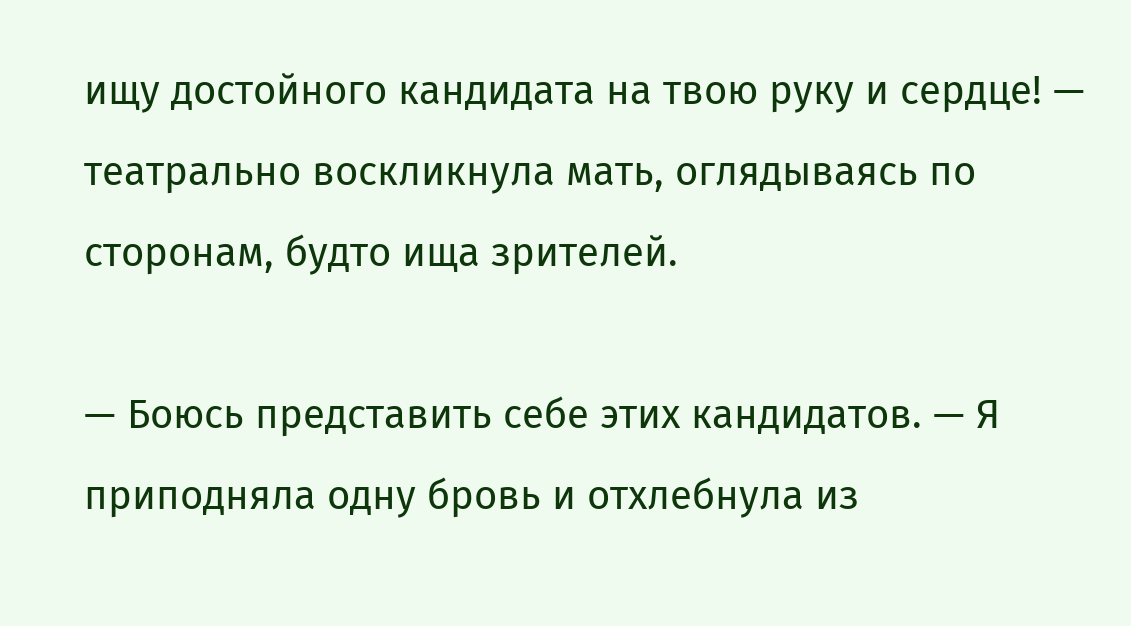ищу достойного кандидата на твою руку и сердце! — театрально воскликнула мать, оглядываясь по сторонам, будто ища зрителей.

— Боюсь представить себе этих кандидатов. — Я приподняла одну бровь и отхлебнула из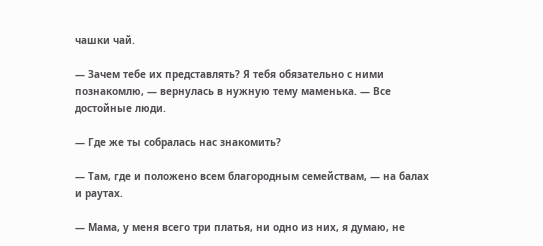чашки чай.

— Зачем тебе их представлять? Я тебя обязательно с ними познакомлю, — вернулась в нужную тему маменька. — Все достойные люди.

— Где же ты собралась нас знакомить?

— Там, где и положено всем благородным семействам, — на балах и раутах.

— Мама, у меня всего три платья, ни одно из них, я думаю, не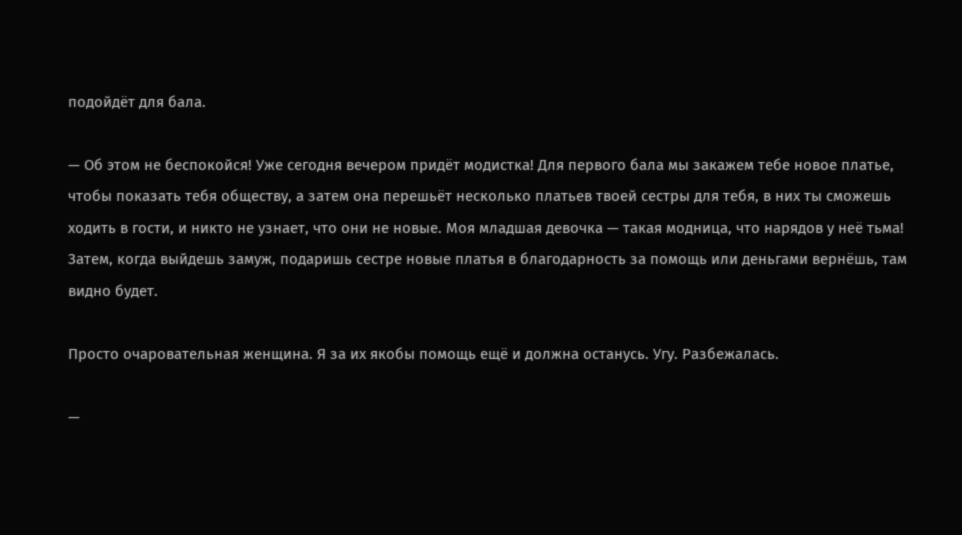подойдёт для бала.

— Об этом не беспокойся! Уже сегодня вечером придёт модистка! Для первого бала мы закажем тебе новое платье, чтобы показать тебя обществу, а затем она перешьёт несколько платьев твоей сестры для тебя, в них ты сможешь ходить в гости, и никто не узнает, что они не новые. Моя младшая девочка — такая модница, что нарядов у неё тьма! Затем, когда выйдешь замуж, подаришь сестре новые платья в благодарность за помощь или деньгами вернёшь, там видно будет.

Просто очаровательная женщина. Я за их якобы помощь ещё и должна останусь. Угу. Разбежалась.

—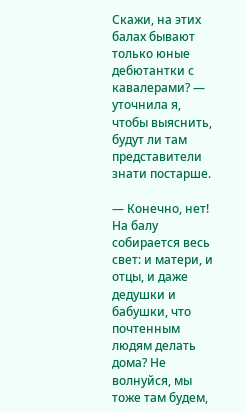Скажи, на этих балах бывают только юные дебютантки с кавалерами? — уточнила я, чтобы выяснить, будут ли там представители знати постарше.

— Конечно, нет! На балу собирается весь свет: и матери, и отцы, и даже дедушки и бабушки, что почтенным людям делать дома? Не волнуйся, мы тоже там будем,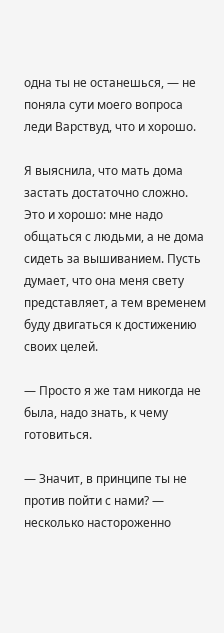одна ты не останешься, — не поняла сути моего вопроса леди Варствуд, что и хорошо.

Я выяснила, что мать дома застать достаточно сложно. Это и хорошо: мне надо общаться с людьми, а не дома сидеть за вышиванием. Пусть думает, что она меня свету представляет, а тем временем буду двигаться к достижению своих целей.

— Просто я же там никогда не была, надо знать, к чему готовиться.

— Значит, в принципе ты не против пойти с нами? — несколько настороженно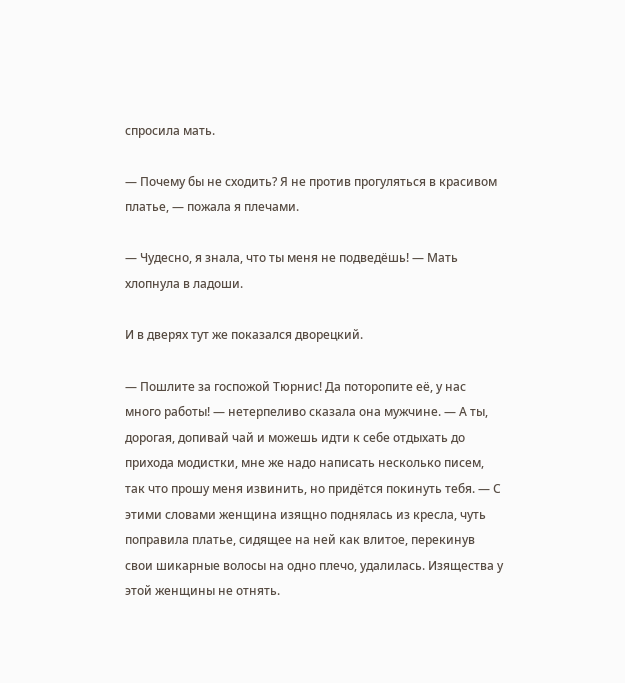спросила мать.

— Почему бы не сходить? Я не против прогуляться в красивом платье, — пожала я плечами.

— Чудесно, я знала, что ты меня не подведёшь! — Мать хлопнула в ладоши.

И в дверях тут же показался дворецкий.

— Пошлите за госпожой Тюрнис! Да поторопите её, у нас много работы! — нетерпеливо сказала она мужчине. — А ты, дорогая, допивай чай и можешь идти к себе отдыхать до прихода модистки, мне же надо написать несколько писем, так что прошу меня извинить, но придётся покинуть тебя. — С этими словами женщина изящно поднялась из кресла, чуть поправила платье, сидящее на ней как влитое, перекинув свои шикарные волосы на одно плечо, удалилась. Изящества у этой женщины не отнять.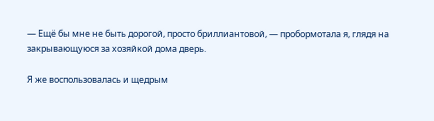— Ещё бы мне не быть дорогой, просто бриллиантовой, — пробормотала я, глядя на закрывающуюся за хозяйкой дома дверь.

Я же воспользовалась и щедрым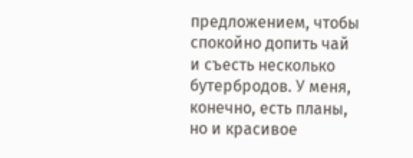предложением, чтобы спокойно допить чай и съесть несколько бутербродов. У меня, конечно, есть планы, но и красивое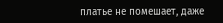платье не помешает, даже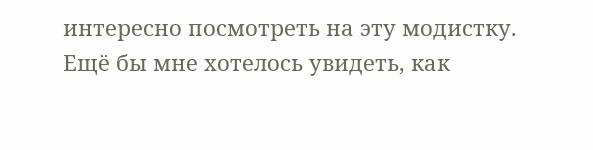интересно посмотреть на эту модистку. Ещё бы мне хотелось увидеть, как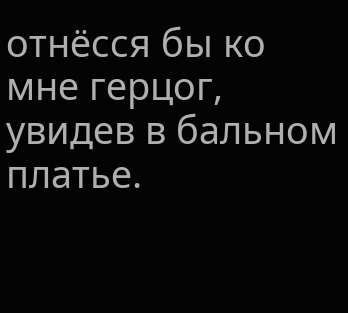отнёсся бы ко мне герцог, увидев в бальном платье.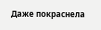Даже покраснела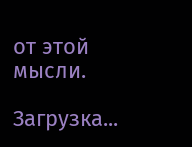от этой мысли.

Загрузка...